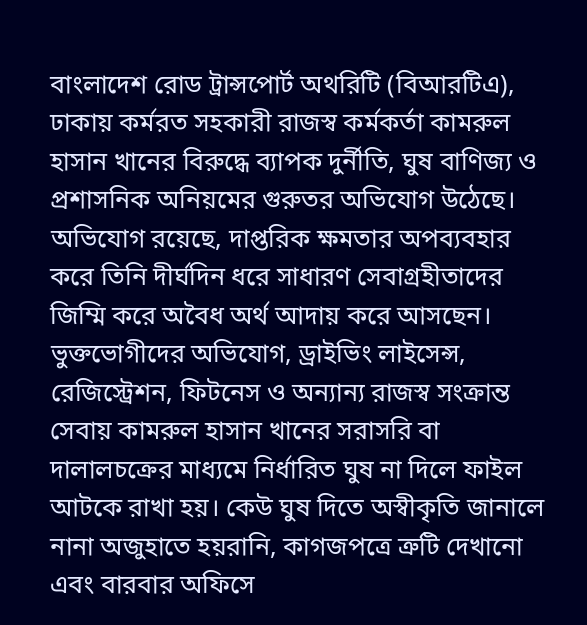বাংলাদেশ রোড ট্রান্সপোর্ট অথরিটি (বিআরটিএ), ঢাকায় কর্মরত সহকারী রাজস্ব কর্মকর্তা কামরুল হাসান খানের বিরুদ্ধে ব্যাপক দুর্নীতি, ঘুষ বাণিজ্য ও প্রশাসনিক অনিয়মের গুরুতর অভিযোগ উঠেছে। অভিযোগ রয়েছে, দাপ্তরিক ক্ষমতার অপব্যবহার করে তিনি দীর্ঘদিন ধরে সাধারণ সেবাগ্রহীতাদের জিম্মি করে অবৈধ অর্থ আদায় করে আসছেন।
ভুক্তভোগীদের অভিযোগ, ড্রাইভিং লাইসেন্স, রেজিস্ট্রেশন, ফিটনেস ও অন্যান্য রাজস্ব সংক্রান্ত সেবায় কামরুল হাসান খানের সরাসরি বা দালালচক্রের মাধ্যমে নির্ধারিত ঘুষ না দিলে ফাইল আটকে রাখা হয়। কেউ ঘুষ দিতে অস্বীকৃতি জানালে নানা অজুহাতে হয়রানি, কাগজপত্রে ত্রুটি দেখানো এবং বারবার অফিসে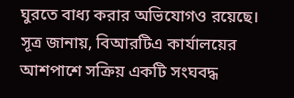ঘুরতে বাধ্য করার অভিযোগও রয়েছে।
সূত্র জানায়, বিআরটিএ কার্যালয়ের আশপাশে সক্রিয় একটি সংঘবদ্ধ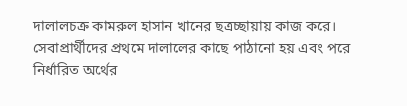দালালচক্র কামরুল হাসান খানের ছত্রচ্ছায়ায় কাজ করে। সেবাপ্রার্থীদের প্রথমে দালালের কাছে পাঠানো হয় এবং পরে নির্ধারিত অর্থের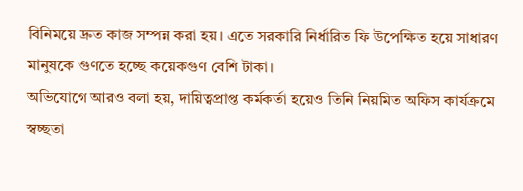বিনিময়ে দ্রুত কাজ সম্পন্ন করা হয়। এতে সরকারি নির্ধারিত ফি উপেক্ষিত হয়ে সাধারণ মানুষকে গুণতে হচ্ছে কয়েকগুণ বেশি টাকা।
অভিযোগে আরও বলা হয়, দায়িত্বপ্রাপ্ত কর্মকর্তা হয়েও তিনি নিয়মিত অফিস কার্যক্রমে স্বচ্ছতা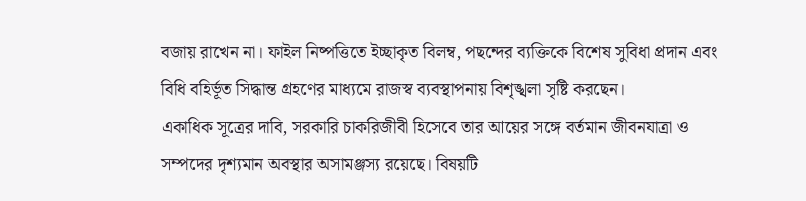বজায় রাখেন না। ফাইল নিষ্পত্তিতে ইচ্ছাকৃত বিলম্ব, পছন্দের ব্যক্তিকে বিশেষ সুবিধা প্রদান এবং বিধি বহির্ভূত সিদ্ধান্ত গ্রহণের মাধ্যমে রাজস্ব ব্যবস্থাপনায় বিশৃঙ্খলা সৃষ্টি করছেন।
একাধিক সূত্রের দাবি, সরকারি চাকরিজীবী হিসেবে তার আয়ের সঙ্গে বর্তমান জীবনযাত্রা ও সম্পদের দৃশ্যমান অবস্থার অসামঞ্জস্য রয়েছে। বিষয়টি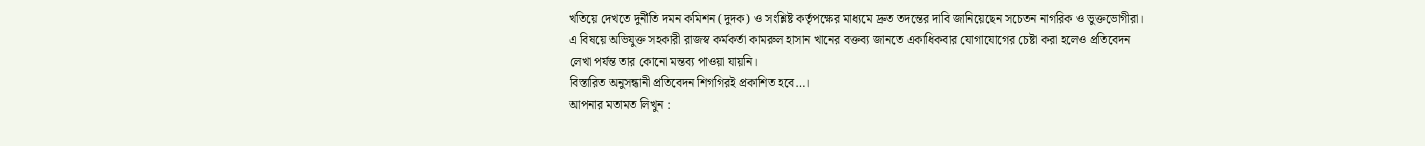খতিয়ে দেখতে দুর্নীতি দমন কমিশন (দুদক) ও সংশ্লিষ্ট কর্তৃপক্ষের মাধ্যমে দ্রুত তদন্তের দাবি জানিয়েছেন সচেতন নাগরিক ও ভুক্তভোগীরা।
এ বিষয়ে অভিযুক্ত সহকারী রাজস্ব কর্মকর্তা কামরুল হাসান খানের বক্তব্য জানতে একাধিকবার যোগাযোগের চেষ্টা করা হলেও প্রতিবেদন লেখা পর্যন্ত তার কোনো মন্তব্য পাওয়া যায়নি।
বিস্তারিত অনুসন্ধানী প্রতিবেদন শিগগিরই প্রকাশিত হবে…।
আপনার মতামত লিখুন :